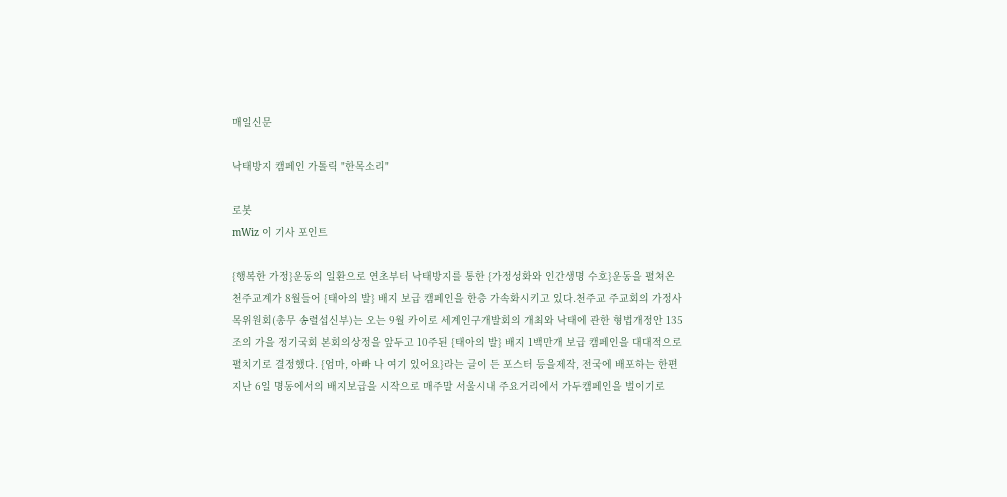매일신문

낙태방지 캠페인 가톨릭 "한목소리"

로봇
mWiz 이 기사 포인트

{행복한 가정}운동의 일환으로 연초부터 낙태방지를 통한 {가정성화와 인간생명 수호}운동을 펼쳐온 천주교계가 8월들어 {태아의 발} 배지 보급 캠페인을 한층 가속화시키고 있다.천주교 주교회의 가정사목위원회(총무 송렬섭신부)는 오는 9월 카이로 세계인구개발회의 개최와 낙태에 관한 형법개정안 135조의 가을 정기국회 본회의상정을 앞두고 10주된 {태아의 발} 배지 1백만개 보급 캠페인을 대대적으로펼치기로 결정했다. {엄마, 아빠 나 여기 있어요}라는 글이 든 포스터 등을제작, 전국에 배포하는 한편 지난 6일 명동에서의 배지보급을 시작으로 매주말 서울시내 주요거리에서 가두캠페인을 벌이기로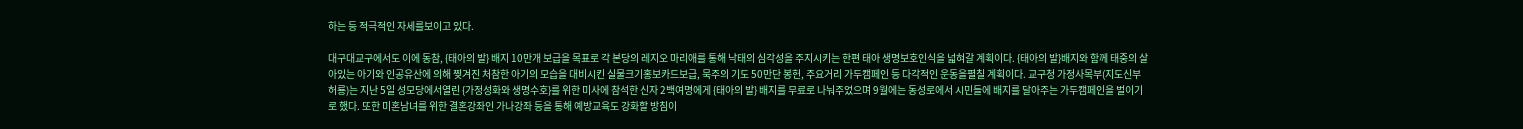하는 등 적극적인 자세를보이고 있다.

대구대교구에서도 이에 동참, {태아의 발} 배지 10만개 보급을 목표로 각 본당의 레지오 마리애를 통해 낙태의 심각성을 주지시키는 한편 태아 생명보호인식을 넓혀갈 계획이다. {태아의 발}배지와 함께 태중의 살아있는 아기와 인공유산에 의해 찢겨진 처참한 아기의 모습을 대비시킨 실물크기홍보카드보급, 묵주의 기도 50만단 봉헌, 주요거리 가두캠페인 등 다각적인 운동을펼칠 계획이다. 교구청 가정사목부(지도신부 허룡)는 지난 5일 성모당에서열린 {가정성화와 생명수호}를 위한 미사에 참석한 신자 2백여명에게 {태아의 발} 배지를 무료로 나눠주었으며 9월에는 동성로에서 시민들에 배지를 달아주는 가두캠페인을 벌이기로 했다. 또한 미혼남녀를 위한 결혼강좌인 가나강좌 등을 통해 예방교육도 강화할 방침이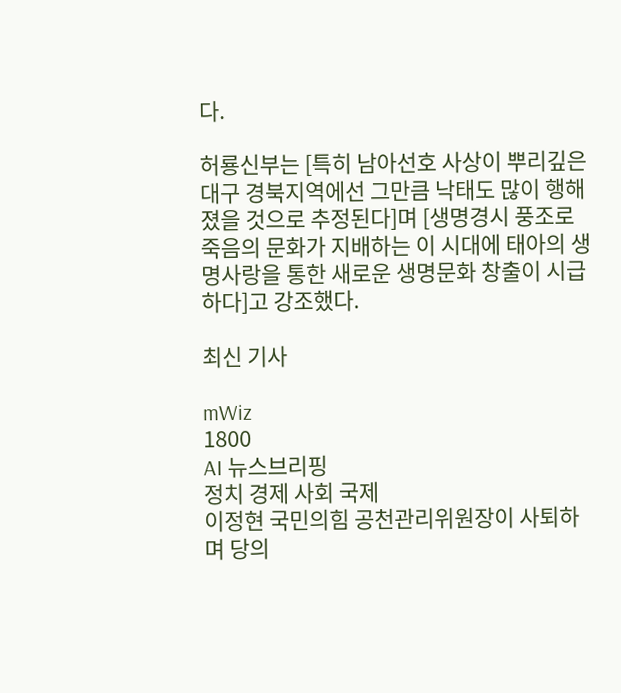다.

허룡신부는 [특히 남아선호 사상이 뿌리깊은 대구 경북지역에선 그만큼 낙태도 많이 행해졌을 것으로 추정된다]며 [생명경시 풍조로 죽음의 문화가 지배하는 이 시대에 태아의 생명사랑을 통한 새로운 생명문화 창출이 시급하다]고 강조했다.

최신 기사

mWiz
1800
AI 뉴스브리핑
정치 경제 사회 국제
이정현 국민의힘 공천관리위원장이 사퇴하며 당의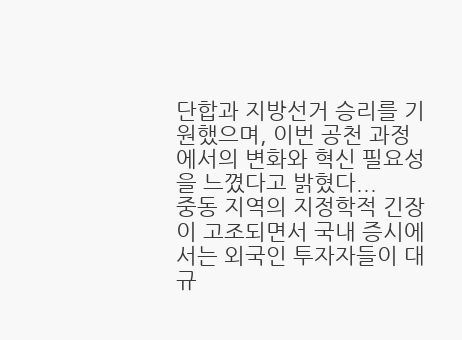단합과 지방선거 승리를 기원했으며, 이번 공천 과정에서의 변화와 혁신 필요성을 느꼈다고 밝혔다...
중동 지역의 지정학적 긴장이 고조되면서 국내 증시에서는 외국인 투자자들이 대규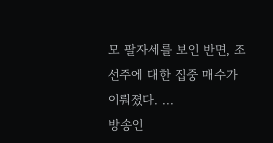모 팔자세를 보인 반면, 조선주에 대한 집중 매수가 이뤄졌다. ...
방송인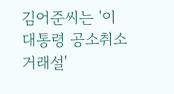김어준씨는 '이 대통령 공소취소 거래설'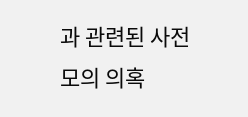과 관련된 사전 모의 의혹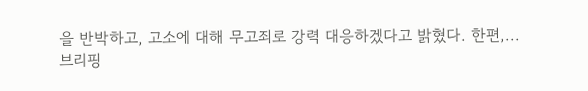을 반박하고, 고소에 대해 무고죄로 강력 대응하겠다고 밝혔다. 한편,...
브리핑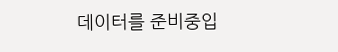데이터를 준비중입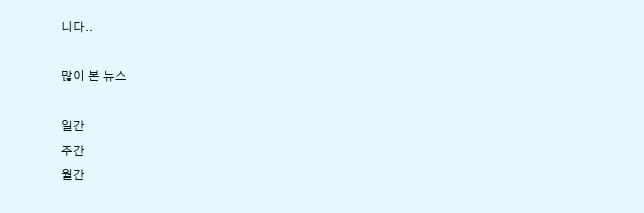니다..

많이 본 뉴스

일간
주간
월간